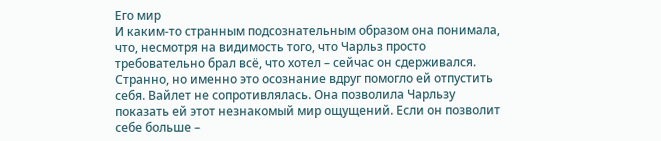Его мир
И каким‑то странным подсознательным образом она понимала, что, несмотря на видимость того, что Чарльз просто требовательно брал всё, что хотел – сейчас он сдерживался. Странно, но именно это осознание вдруг помогло ей отпустить себя. Вайлет не сопротивлялась. Она позволила Чарльзу показать ей этот незнакомый мир ощущений. Если он позволит себе больше –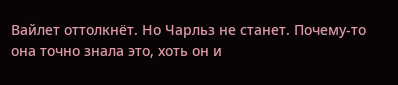Вайлет оттолкнёт. Но Чарльз не станет. Почему‑то она точно знала это, хоть он и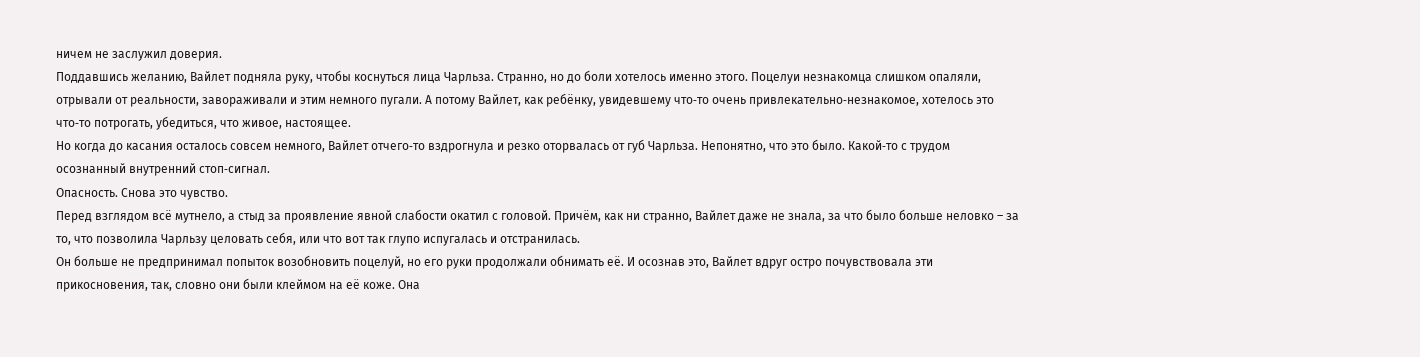ничем не заслужил доверия.
Поддавшись желанию, Вайлет подняла руку, чтобы коснуться лица Чарльза. Странно, но до боли хотелось именно этого. Поцелуи незнакомца слишком опаляли, отрывали от реальности, завораживали и этим немного пугали. А потому Вайлет, как ребёнку, увидевшему что‑то очень привлекательно‑незнакомое, хотелось это что‑то потрогать, убедиться, что живое, настоящее.
Но когда до касания осталось совсем немного, Вайлет отчего‑то вздрогнула и резко оторвалась от губ Чарльза. Непонятно, что это было. Какой‑то с трудом осознанный внутренний стоп‑сигнал.
Опасность. Снова это чувство.
Перед взглядом всё мутнело, а стыд за проявление явной слабости окатил с головой. Причём, как ни странно, Вайлет даже не знала, за что было больше неловко – за то, что позволила Чарльзу целовать себя, или что вот так глупо испугалась и отстранилась.
Он больше не предпринимал попыток возобновить поцелуй, но его руки продолжали обнимать её. И осознав это, Вайлет вдруг остро почувствовала эти прикосновения, так, словно они были клеймом на её коже. Она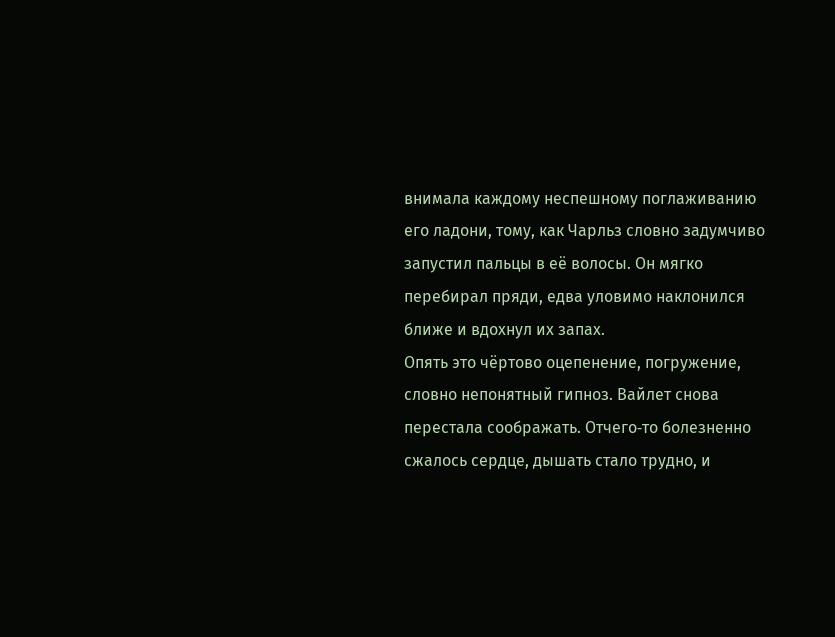внимала каждому неспешному поглаживанию его ладони, тому, как Чарльз словно задумчиво запустил пальцы в её волосы. Он мягко перебирал пряди, едва уловимо наклонился ближе и вдохнул их запах.
Опять это чёртово оцепенение, погружение, словно непонятный гипноз. Вайлет снова перестала соображать. Отчего‑то болезненно сжалось сердце, дышать стало трудно, и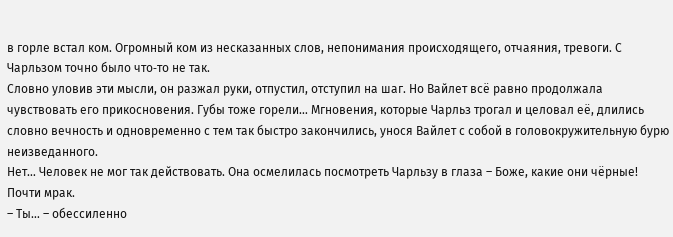в горле встал ком. Огромный ком из несказанных слов, непонимания происходящего, отчаяния, тревоги. С Чарльзом точно было что‑то не так.
Словно уловив эти мысли, он разжал руки, отпустил, отступил на шаг. Но Вайлет всё равно продолжала чувствовать его прикосновения. Губы тоже горели… Мгновения, которые Чарльз трогал и целовал её, длились словно вечность и одновременно с тем так быстро закончились, унося Вайлет с собой в головокружительную бурю неизведанного.
Нет… Человек не мог так действовать. Она осмелилась посмотреть Чарльзу в глаза – Боже, какие они чёрные! Почти мрак.
– Ты… – обессиленно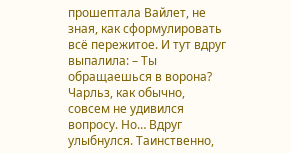прошептала Вайлет, не зная, как сформулировать всё пережитое. И тут вдруг выпалила: – Ты обращаешься в ворона?
Чарльз, как обычно, совсем не удивился вопросу. Но… Вдруг улыбнулся. Таинственно,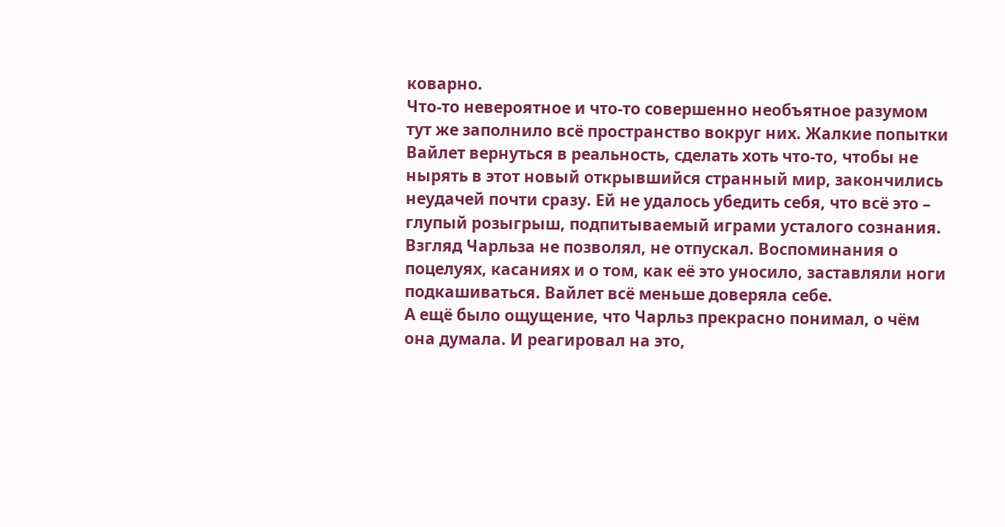коварно.
Что‑то невероятное и что‑то совершенно необъятное разумом тут же заполнило всё пространство вокруг них. Жалкие попытки Вайлет вернуться в реальность, сделать хоть что‑то, чтобы не нырять в этот новый открывшийся странный мир, закончились неудачей почти сразу. Ей не удалось убедить себя, что всё это – глупый розыгрыш, подпитываемый играми усталого сознания. Взгляд Чарльза не позволял, не отпускал. Воспоминания о поцелуях, касаниях и о том, как её это уносило, заставляли ноги подкашиваться. Вайлет всё меньше доверяла себе.
А ещё было ощущение, что Чарльз прекрасно понимал, о чём она думала. И реагировал на это,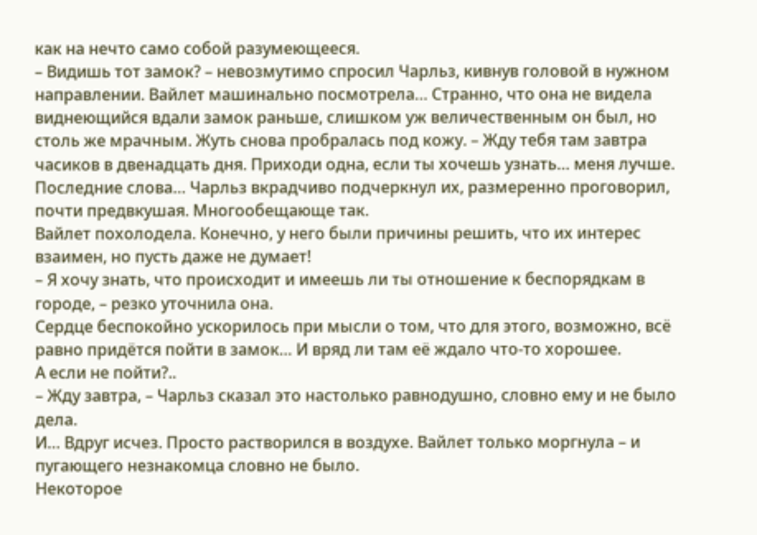как на нечто само собой разумеющееся.
– Видишь тот замок? – невозмутимо спросил Чарльз, кивнув головой в нужном направлении. Вайлет машинально посмотрела… Странно, что она не видела виднеющийся вдали замок раньше, слишком уж величественным он был, но столь же мрачным. Жуть снова пробралась под кожу. – Жду тебя там завтра часиков в двенадцать дня. Приходи одна, если ты хочешь узнать… меня лучше.
Последние слова… Чарльз вкрадчиво подчеркнул их, размеренно проговорил, почти предвкушая. Многообещающе так.
Вайлет похолодела. Конечно, у него были причины решить, что их интерес взаимен, но пусть даже не думает!
– Я хочу знать, что происходит и имеешь ли ты отношение к беспорядкам в городе, – резко уточнила она.
Сердце беспокойно ускорилось при мысли о том, что для этого, возможно, всё равно придётся пойти в замок… И вряд ли там её ждало что‑то хорошее.
А если не пойти?..
– Жду завтра, – Чарльз сказал это настолько равнодушно, словно ему и не было дела.
И… Вдруг исчез. Просто растворился в воздухе. Вайлет только моргнула – и пугающего незнакомца словно не было.
Некоторое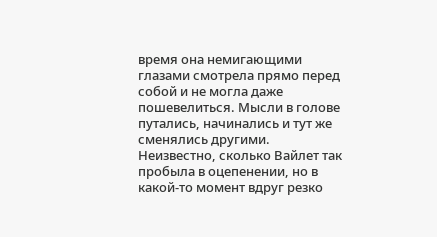время она немигающими глазами смотрела прямо перед собой и не могла даже пошевелиться. Мысли в голове путались, начинались и тут же сменялись другими.
Неизвестно, сколько Вайлет так пробыла в оцепенении, но в какой‑то момент вдруг резко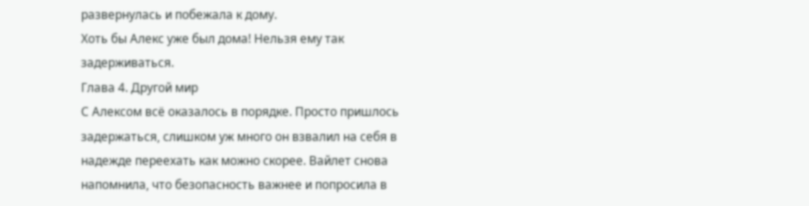развернулась и побежала к дому.
Хоть бы Алекс уже был дома! Нельзя ему так задерживаться.
Глава 4. Другой мир
С Алексом всё оказалось в порядке. Просто пришлось задержаться, слишком уж много он взвалил на себя в надежде переехать как можно скорее. Вайлет снова напомнила, что безопасность важнее и попросила в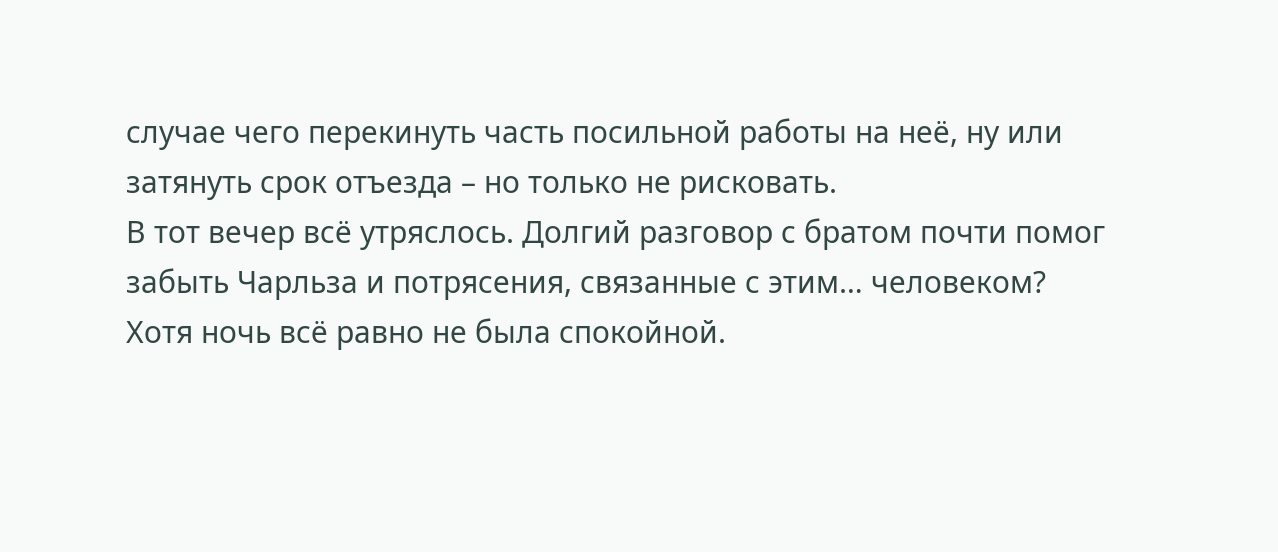случае чего перекинуть часть посильной работы на неё, ну или затянуть срок отъезда – но только не рисковать.
В тот вечер всё утряслось. Долгий разговор с братом почти помог забыть Чарльза и потрясения, связанные с этим… человеком?
Хотя ночь всё равно не была спокойной.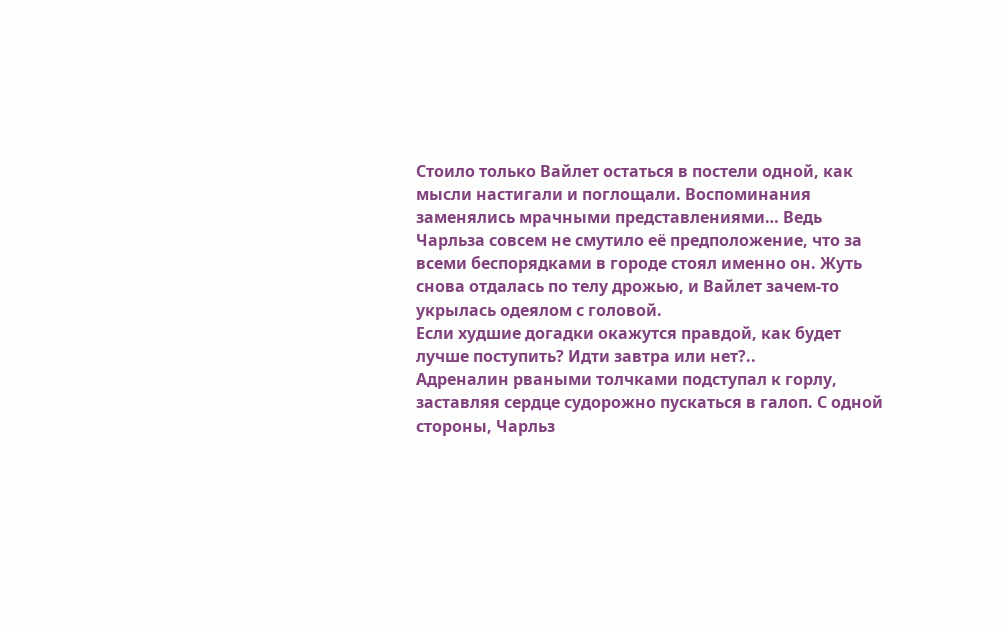Стоило только Вайлет остаться в постели одной, как мысли настигали и поглощали. Воспоминания заменялись мрачными представлениями… Ведь Чарльза совсем не смутило её предположение, что за всеми беспорядками в городе стоял именно он. Жуть снова отдалась по телу дрожью, и Вайлет зачем‑то укрылась одеялом с головой.
Если худшие догадки окажутся правдой, как будет лучше поступить? Идти завтра или нет?..
Адреналин рваными толчками подступал к горлу, заставляя сердце судорожно пускаться в галоп. С одной стороны, Чарльз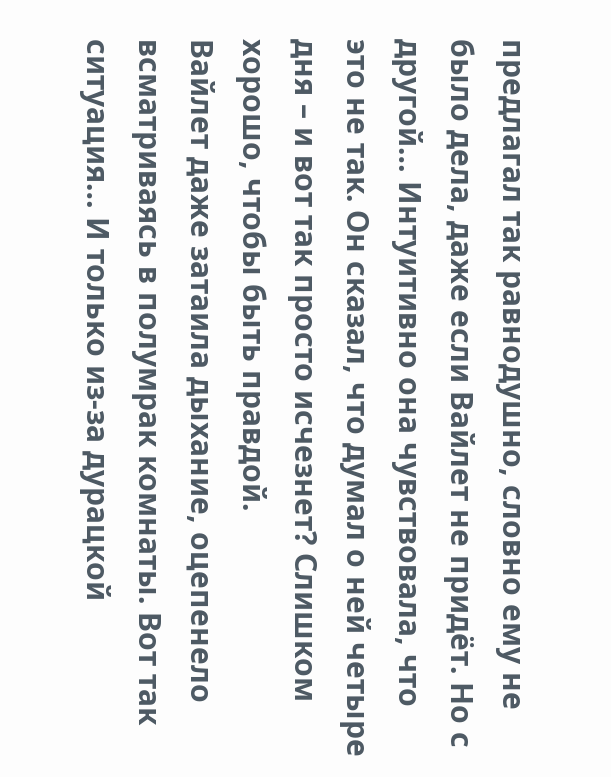предлагал так равнодушно, словно ему не было дела, даже если Вайлет не придёт. Но с другой… Интуитивно она чувствовала, что это не так. Он сказал, что думал о ней четыре дня – и вот так просто исчезнет? Слишком хорошо, чтобы быть правдой.
Вайлет даже затаила дыхание, оцепенело всматриваясь в полумрак комнаты. Вот так ситуация… И только из‑за дурацкой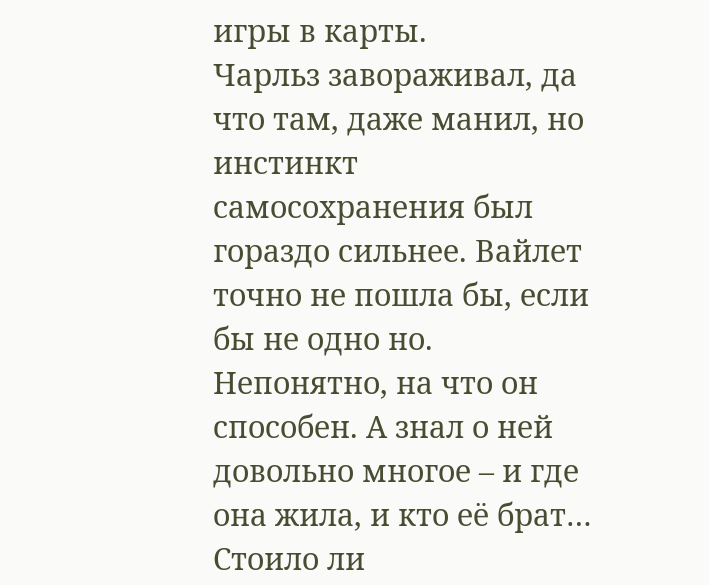игры в карты.
Чарльз завораживал, да что там, даже манил, но инстинкт самосохранения был гораздо сильнее. Вайлет точно не пошла бы, если бы не одно но.
Непонятно, на что он способен. А знал о ней довольно многое – и где она жила, и кто её брат…
Стоило ли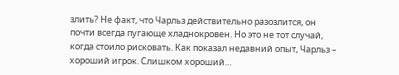злить? Не факт, что Чарльз действительно разозлится, он почти всегда пугающе хладнокровен. Но это не тот случай, когда стоило рисковать. Как показал недавний опыт, Чарльз – хороший игрок. Слишком хороший…